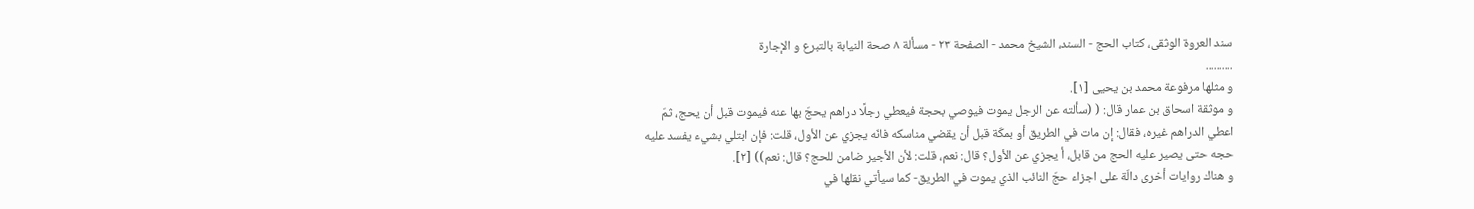سند العروة الوثقى، كتاب الحج - السند، الشيخ محمد - الصفحة ٢٣ - مسألة ٨ صحة النيابة بالتبرع و الإجارة
..........
و مثلها مرفوعة محمد بن يحيى [١].
و موثقة اسحاق بن عمار قال: ( (سألته عن الرجل يموت فيوصي بحجة فيعطي رجلًا دراهم يحجّ بها عنه فيموت قبل أن يحج، ثمّ اعطي الدراهم غيره، فقال: إن مات في الطريق أو بمكّة قبل أن يقضي مناسكه فانّه يجزي عن الأول، قلت: فإن ابتلي بشيء يفسد عليه حجه حتى يصير عليه الحج من قابل، أ يجزي عن الأول؟ قال: نعم، قلت: لأن الأجير ضامن للحج؟ قال: نعم)) [٢].
و هناك روايات أخرى دالّة على اجزاء حجّ النائب الذي يموت في الطريق- كما سيأتي نقلها في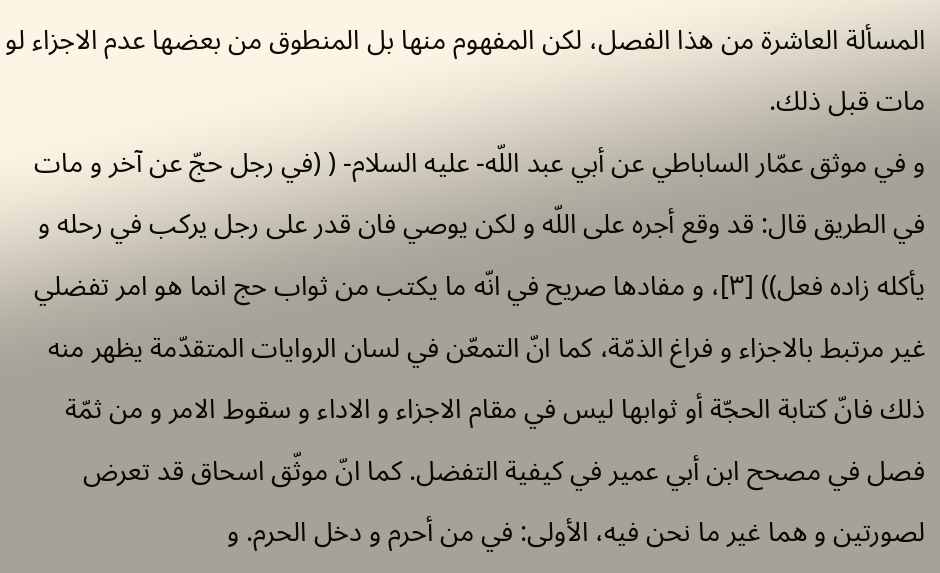المسألة العاشرة من هذا الفصل، لكن المفهوم منها بل المنطوق من بعضها عدم الاجزاء لو مات قبل ذلك.
و في موثق عمّار الساباطي عن أبي عبد اللّه- عليه السلام- ( (في رجل حجّ عن آخر و مات في الطريق قال: قد وقع أجره على اللّه و لكن يوصي فان قدر على رجل يركب في رحله و يأكله زاده فعل)) [٣]، و مفادها صريح في انّه ما يكتب من ثواب حج انما هو امر تفضلي غير مرتبط بالاجزاء و فراغ الذمّة، كما انّ التمعّن في لسان الروايات المتقدّمة يظهر منه ذلك فانّ كتابة الحجّة أو ثوابها ليس في مقام الاجزاء و الاداء و سقوط الامر و من ثمّة فصل في مصحح ابن أبي عمير في كيفية التفضل. كما انّ موثّق اسحاق قد تعرض لصورتين و هما غير ما نحن فيه، الأولى: في من أحرم و دخل الحرم. و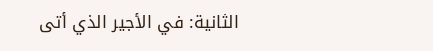الثانية: في الأجير الذي أتى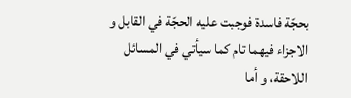بحجّة فاسدة فوجبت عليه الحجّة في القابل و الاجزاء فيهما تام كما سيأتي في المسائل اللاحقة، و أما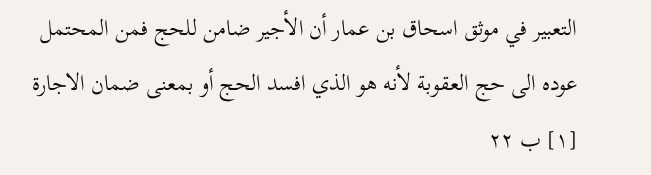التعبير في موثق اسحاق بن عمار أن الأجير ضامن للحج فمن المحتمل عوده الى حج العقوبة لأنه هو الذي افسد الحج أو بمعنى ضمان الاجارة
[١] ب ٢٢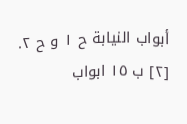أبواب النيابة ح ١ و ح ٢.
[٢] ب ١٥ ابواب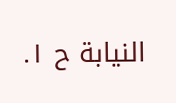النيابة ح ١.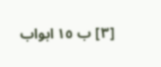[٣] ب ١٥ ابواب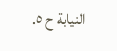النيابة ح ٥.